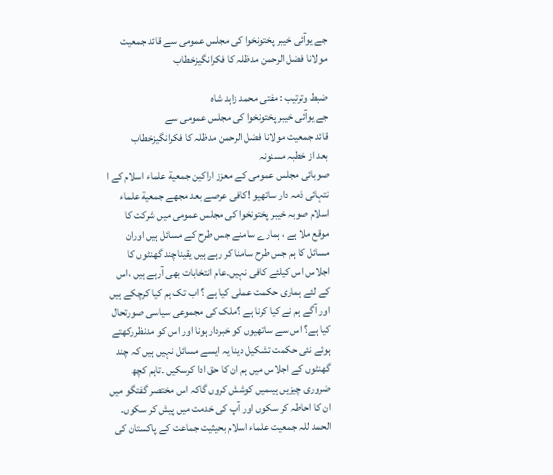جے یوآئی خیبر پختونخوا کی مجلس عمومی سے قائد جمعیت مولانا فضل الرحمن مدظلہ کا فکرانگیزخطاب

ضبط وترتیب : مفتی محمد زاہد شاہ
جے یوآئی خیبر پختونخوا کی مجلس عمومی سے
قائد جمعیت مولانا فضل الرحمن مدظلہ کا فکرانگیزخطاب
بعد از خطبہ مسنونہ
صوبائی مجلس عمومی کے معزز اراکین جمعیة علماء اسلام کے ا نتہائی ذمہ دار ساتھیو !کافی عرصے بعد مجھے جمعیة علماء اسلام صوبہ خیبر پختونخوا کی مجلس عمومی میں شرکت کا موقع ملا ہے ، ہمارے سامنے جس طرح کے مسائل ہیں اوران مسائل کا ہم جس طرح سامنا کر رہے ہیں یقیناچند گھنٹوں کا اجلاس اس کیلئے کافی نہیں۔عام انتخابات بھی آرہے ہیں ،اس کے لئے ہماری حکمت عملی کیا ہے ؟ اب تک ہم کیا کرچکے ہیں اور آگے ہم نے کیا کرنا ہے ؟ملک کی مجموعی سیاسی صورتحال کیا ہے؟ اس سے ساتھیوں کو خبردار ہونا اور اس کو مدنظررکھتے ہوئے نئی حکمت تشکیل دینا یہ ایسے مسائل نہیں ہیں کہ چند گھنٹوں کے اجلاس میں ہم ان کا حق ادا کرسکیں ۔تاہم کچھ ضروری چیزیں ہیںمیں کوشش کروں گاکہ اس مختصر گفتگو میں ان کا احاطہ کر سکوں اور آپ کی خدمت میں پیش کر سکوں۔
الحمد للہ جمعیت علماء اسلام بحیثیت جماعت کے پاکستان کی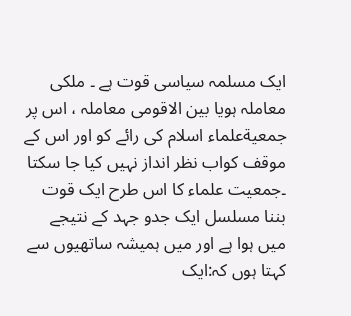ایک مسلمہ سیاسی قوت ہے ۔ ملکی معاملہ ہویا بین الاقومی معاملہ ، اس پر جمعیةعلماء اسلام کی رائے کو اور اس کے موقف کواب نظر انداز نہیں کیا جا سکتا ۔جمعیت علماء کا اس طرح ایک قوت بننا مسلسل ایک جدو جہد کے نتیجے میں ہوا ہے اور میں ہمیشہ ساتھیوں سے کہتا ہوں کہ:ایک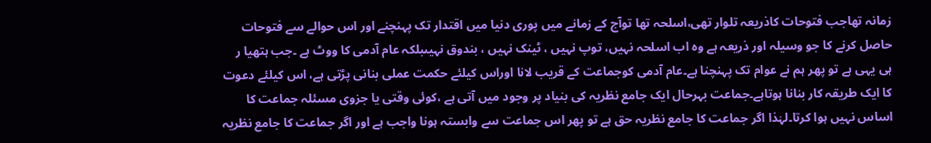زمانہ تھاجب فتوحات کاذریعہ تلوار تھی،اسلحہ تھا توآج کے زمانے میں پوری دنیا میں اقتدار تک پہنچنے اور اس حوالے سے فتوحات حاصل کرنے کا جو وسیلہ اور ذریعہ ہے وہ اب اسلحہ نہیں، توپ نہیں ، ٹینک نہیں ، بندوق نہیںبلکہ عام آدمی کا ووٹ ہے ۔جب ہتھیا ر ہی یہی ہے تو پھر ہم نے عوام تک پہنچنا ہے۔عام آدمی کوجماعت کے قریب لانا اوراس کیلئے حکمت عملی بنانی پڑتی ہے، اس کیلئے دعوت کا ایک طریقہ کار بنانا ہوتاہے۔جماعت بہرحال ایک جامع نظریہ کی بنیاد پر وجود میں آتی ہے ،کوئی وقتی یا جزوی مسئلہ جماعت کا اساس نہیں ہوا کرتا۔لہٰذا اگر جماعت کا جامع نظریہ حق ہے تو پھر اس جماعت سے وابستہ ہونا واجب ہے اور اگر جماعت کا جامع نظریہ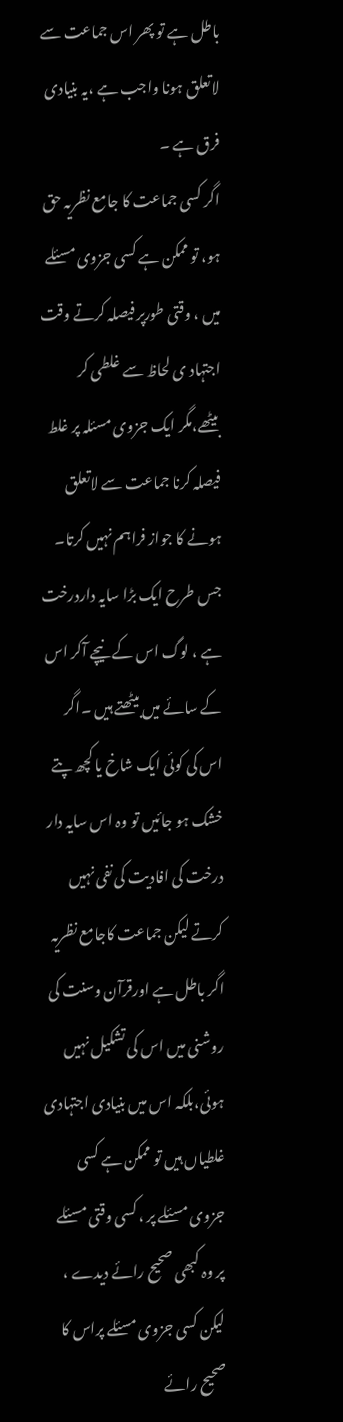باطل ہے تو پھر اس جماعت سے لاتعلق ہونا واجب ہے ،یہ بنیادی فرق ہے ۔
اگر کسی جماعت کا جامع نظریہ حق ہو، تو ممکن ہے کسی جزوی مسئلے میں ، وقتی طورپر فیصلہ کرتے وقت اجتہاد ی لحاظ سے غلطی کر بیٹھے،مگر ایک جزوی مسئلہ پر غلط فیصلہ کرنا جماعت سے لاتعلق ہونے کا جواز فراہم نہیں کرتا۔ جس طرح ایک بڑا سایہ داردرخت ہے ، لوگ اس کے نیچے آکر اس کے سائے میں بیٹھتے ہیں ۔اگر اس کی کوئی ایک شاخ یا کچھ پتے خشک ہو جائیں تو وہ اس سایہ دار درخت کی افادیت کی نفی نہیں کرتے لیکن جماعت کاجامع نظریہ اگر باطل ہے اورقرآن وسنت کی روشنی میں اس کی تشکیل نہیں ہوئی،بلکہ اس میں بنیادی اجتہادی غلطیاں ہیں تو ممکن ہے کسی جزوی مسئلے پر ، کسی وقتی مسئلے پر وہ کبھی صحیح رائے دیدے ، لیکن کسی جزوی مسئلے پراس کا صحیح رائے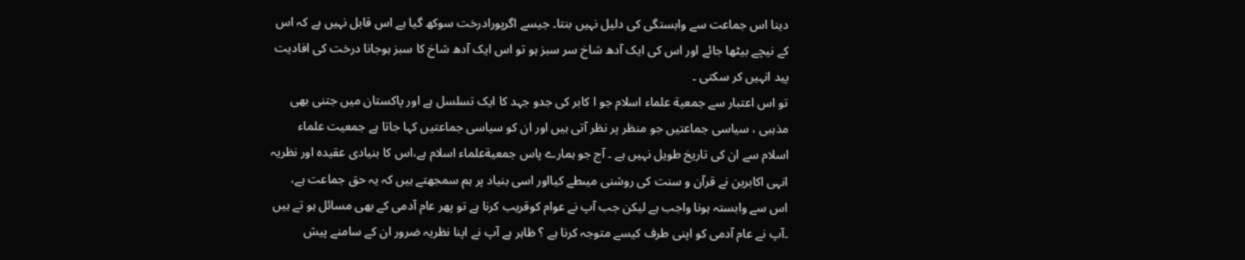دینا اس جماعت سے وابستگی کی دلیل نہیں بنتا۔ جیسے اگرپورادرخت سوکھ گیا ہے اس قابل نہیں ہے کہ اس کے نیچے بیٹھا جائے اور اس کی ایک آدھ شاخ سر سبز ہو تو اس ایک آدھ شاخ کا سبز ہوجانا درخت کی افادیت پید انہیں کر سکتی ۔
تو اس اعتبار سے جمعیة علماء اسلام جو ا کابر کی جدو جہد کا ایک تسلسل ہے اور پاکستان میں جتنی بھی مذہبی ، سیاسی جماعتیں جو منظر پر نظر آتی ہیں اور ان کو سیاسی جماعتیں کہا جاتا ہے جمعیت علماء اسلام سے ان کی تاریخ طویل نہیں ہے ۔ آج جو ہمارے پاس جمعیةعلماء اسلام ہے،اس کا بنیادی عقیدہ اور نظریہ انہی اکابرین نے قرآن و سنت کی روشنی میںطے کیااور اسی بنیاد پر ہم سمجھتے ہیں کہ یہ حق جماعت ہے، اس سے وابستہ ہونا واجب ہے لیکن جب آپ نے عوام کوقریب کرنا ہے تو پھر عام آدمی کے بھی مسائل ہو تے ہیں ۔آپ نے عام آدمی کو اپنی طرف کیسے متوجہ کرنا ہے ؟ ظاہر ہے آپ نے اپنا نظریہ ضرور ان کے سامنے پیش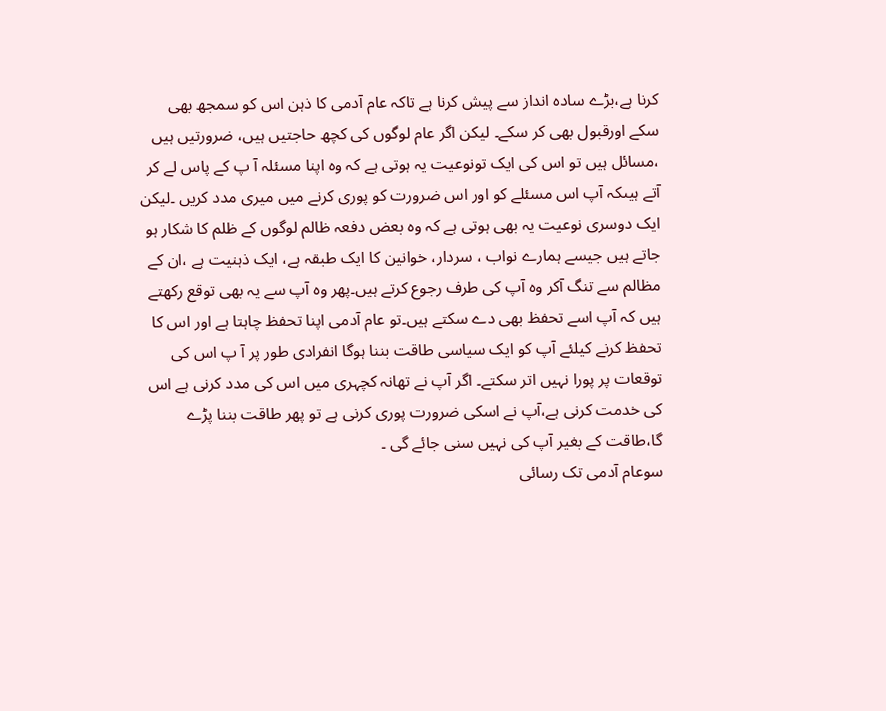کرنا ہے،بڑے سادہ انداز سے پیش کرنا ہے تاکہ عام آدمی کا ذہن اس کو سمجھ بھی سکے اورقبول بھی کر سکے۔ لیکن اگر عام لوگوں کی کچھ حاجتیں ہیں، ضرورتیں ہیں ،مسائل ہیں تو اس کی ایک تونوعیت یہ ہوتی ہے کہ وہ اپنا مسئلہ آ پ کے پاس لے کر آتے ہیںکہ آپ اس مسئلے کو اور اس ضرورت کو پوری کرنے میں میری مدد کریں ۔لیکن ایک دوسری نوعیت یہ بھی ہوتی ہے کہ وہ بعض دفعہ ظالم لوگوں کے ظلم کا شکار ہو جاتے ہیں جیسے ہمارے نواب ، سردار، خوانین کا ایک طبقہ ہے، ایک ذہنیت ہے ،ان کے مظالم سے تنگ آکر وہ آپ کی طرف رجوع کرتے ہیں۔پھر وہ آپ سے یہ بھی توقع رکھتے ہیں کہ آپ اسے تحفظ بھی دے سکتے ہیں۔تو عام آدمی اپنا تحفظ چاہتا ہے اور اس کا تحفظ کرنے کیلئے آپ کو ایک سیاسی طاقت بننا ہوگا انفرادی طور پر آ پ اس کی توقعات پر پورا نہیں اتر سکتے۔ اگر آپ نے تھانہ کچہری میں اس کی مدد کرنی ہے اس کی خدمت کرنی ہے،آپ نے اسکی ضرورت پوری کرنی ہے تو پھر طاقت بننا پڑے گا،طاقت کے بغیر آپ کی نہیں سنی جائے گی ۔
سوعام آدمی تک رسائی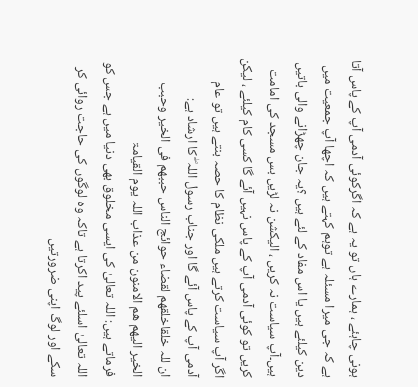ہونی چاہئے ، ہمارے ہاں تو یہ ہے کہ اگرکوئی آدمی آپ کے پاس آتا ہے کہ جی میرا مسئلہ ہے توہم کہتے ہیں کہ اچھا آپ جمعیت میں دین کیلئے ہیں یا اس مفاد کے لئے ہیں ؟یہ جان چھڑانے والی باتیں ہیں۔آپ سیاست نہ کریں ، الیکشن نہ لڑیں بس مسجد کی امامت کریں تو کوئی آدمی آپ کے پاس نہیں آئے گا کسی کام کیلئے ، لیکن اگر آپ سیاست کرتے ہیں ملکی نظام کا حصہ بنتے ہیں تو عام آدمی آپ کے پاس آئے گا اور جناب رسول اللہ ۖ کا ارشاد ہے:
ان للہ خلقاخلقھم لقضاء حوائج الناس حببھم فی الخیر وحبب الخیر الیھم ھم الامنون من عذاب اللہ یوم القیامۃ
فرماتے ہیں: اللہ تعالیٰ کی ایسی مخلوق بھی دنیا میں ہے جس کو اللہ تعالیٰ اسلئے پید اکرتا ہے تاکہ وہ لوگوں کی حاجت روائی کر سکے اور لوگ اپنی ضرورتیں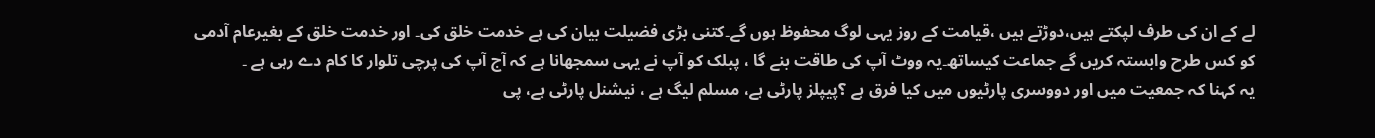لے کے ان کی طرف لپکتے ہیں،دوڑتے ہیں ،قیامت کے روز یہی لوگ محفوظ ہوں گے۔کتنی بڑی فضیلت بیان کی ہے خدمت خلق کی۔ اور خدمت خلق کے بغیرعام آدمی کو کس طرح وابستہ کریں گے جماعت کیساتھ۔یہ ووٹ آپ کی طاقت بنے گا ، پبلک کو آپ نے یہی سمجھانا ہے کہ آج آپ کی پرچی تلوار کا کام دے رہی ہے ۔
یہ کہنا کہ جمعیت میں اور دووسری پارٹیوں میں کیا فرق ہے ؟پیپلز پارٹی ہے، مسلم لیگ ہے ، نیشنل پارٹی ہے، پی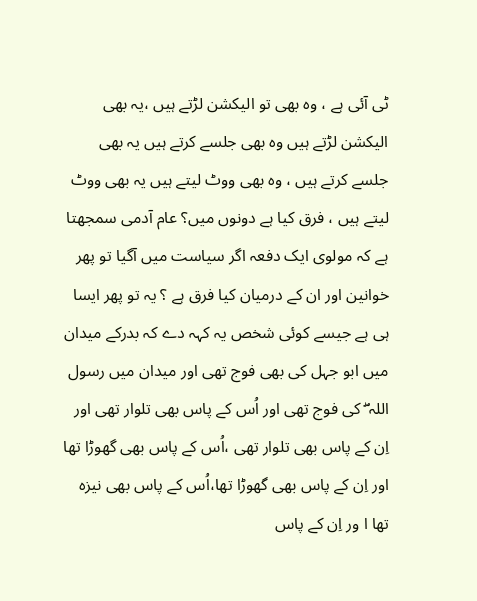ٹی آئی ہے ، وہ بھی تو الیکشن لڑتے ہیں ،یہ بھی الیکشن لڑتے ہیں وہ بھی جلسے کرتے ہیں یہ بھی جلسے کرتے ہیں ، وہ بھی ووٹ لیتے ہیں یہ بھی ووٹ لیتے ہیں ، فرق کیا ہے دونوں میں؟ عام آدمی سمجھتا ہے کہ مولوی ایک دفعہ اگر سیاست میں آگیا تو پھر خوانین اور ان کے درمیان کیا فرق ہے ؟ یہ تو پھر ایسا ہی ہے جیسے کوئی شخص یہ کہہ دے کہ بدرکے میدان میں ابو جہل کی بھی فوج تھی اور میدان میں رسول اللہ ۖ کی فوج تھی اور اُس کے پاس بھی تلوار تھی اور اِن کے پاس بھی تلوار تھی ،اُس کے پاس بھی گھوڑا تھا اور اِن کے پاس بھی گھوڑا تھا،اُس کے پاس بھی نیزہ تھا ا ور اِن کے پاس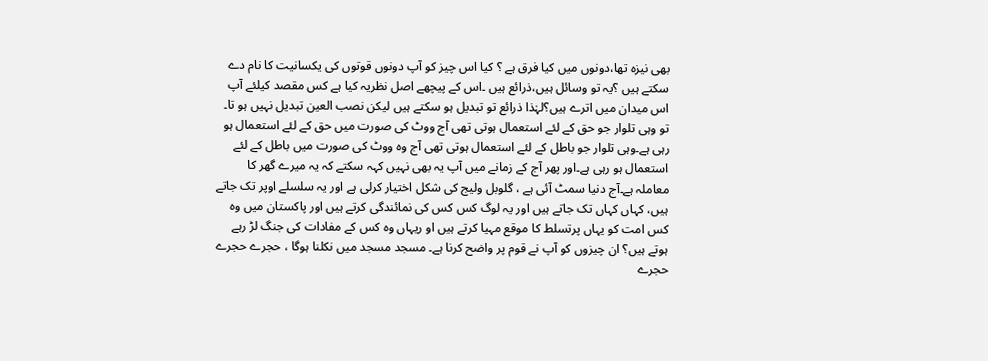بھی نیزہ تھا،دونوں میں کیا فرق ہے ؟ کیا اس چیز کو آپ دونوں قوتوں کی یکسانیت کا نام دے سکتے ہیں ؟یہ تو وسائل ہیں،ذرائع ہیں ۔اس کے پیچھے اصل نظریہ کیا ہے کس مقصد کیلئے آپ اس میدان میں اترے ہیں؟لہٰذا ذرائع تو تبدیل ہو سکتے ہیں لیکن نصب العین تبدیل نہیں ہو تا۔ تو وہی تلوار جو حق کے لئے استعمال ہوتی تھی آج ووٹ کی صورت میں حق کے لئے استعمال ہو رہی ہے۔وہی تلوار جو باطل کے لئے استعمال ہوتی تھی آج وہ ووٹ کی صورت میں باطل کے لئے استعمال ہو رہی ہے۔اور پھر آج کے زمانے میں آپ یہ بھی نہیں کہہ سکتے کہ یہ میرے گھر کا معاملہ ہے۔آج دنیا سمٹ آئی ہے ، گلوبل ولیج کی شکل اختیار کرلی ہے اور یہ سلسلے اوپر تک جاتے ہیں، کہاں کہاں تک جاتے ہیں اور یہ لوگ کس کس کی نمائندگی کرتے ہیں اور پاکستان میں وہ کس امت کو یہاں پرتسلط کا موقع مہیا کرتے ہیں او ریہاں وہ کس کے مفادات کی جنگ لڑ رہے ہوتے ہیں؟ ان چیزوں کو آپ نے قوم پر واضح کرنا ہے۔ مسجد مسجد میں نکلنا ہوگا ، حجرے حجرے حجرے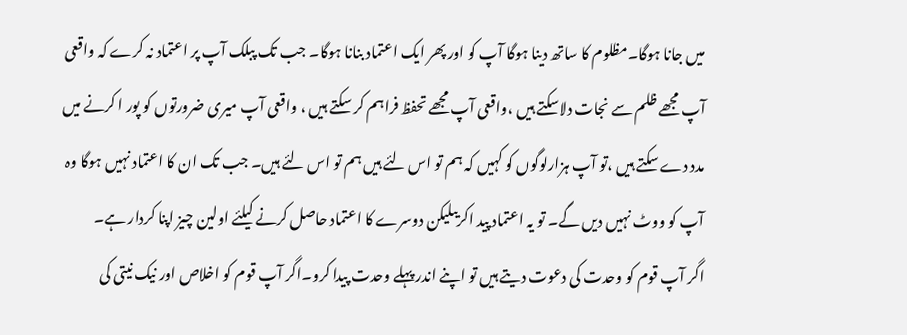میں جانا ہوگا۔مظلوم کا ساتھ دینا ہوگا آپ کو اور پھر ایک اعتماد بنانا ہوگا۔ جب تک پبلک آپ پر اعتماد نہ کرے کہ واقعی آپ مجھے ظلم سے نجات دلاسکتے ہیں ،واقعی آپ مجھے تحفظ فراہم کر سکتے ہیں ، واقعی آپ میری ضرورتوں کو پور ا کرنے میں مدد دے سکتے ہیں ،تو آپ ہزارلوگوں کو کہیں کہ ہم تو اس لئے ہیں ہم تو اس لئے ہیں۔ جب تک ان کا اعتماد نہیں ہوگا وہ آپ کو ووٹ نہیں دیں گے۔ تو یہ اعتماد پید اکریںلیکن دوسرے کا اعتماد حاصل کرنے کیلئے اولین چیز اپنا کردار ہے۔
اگر آپ قوم کو وحدت کی دعوت دیتے ہیں تو اپنے اندر پہلے وحدت پیدا کرو۔اگر آپ قوم کو اخلاص اور نیک نیتی کی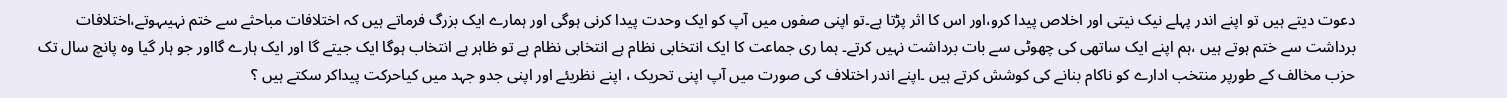دعوت دیتے ہیں تو اپنے اندر پہلے نیک نیتی اور اخلاص پیدا کرو،اور اس کا اثر پڑتا ہے۔تو اپنی صفوں میں آپ کو ایک وحدت پیدا کرنی ہوگی اور ہمارے ایک بزرگ فرماتے ہیں کہ اختلافات مباحثے سے ختم نہیںہوتے،اختلافات برداشت سے ختم ہوتے ہیں ،ہم اپنے ایک ساتھی کی چھوٹی سے بات برداشت نہیں کرتے۔ ہما ری جماعت کا ایک انتخابی نظام ہے انتخابی نظام ہے تو ظاہر ہے انتخاب ہوگا ایک جیتے گا اور ایک ہارے گااور جو ہار گیا وہ پانچ سال تک حزب مخالف کے طورپر منتخب ادارے کو ناکام بنانے کی کوشش کرتے ہیں ۔اپنے اندر اختلاف کی صورت میں آپ اپنی تحریک ، اپنے نظریئے اور اپنی جدو جہد میں کیاحرکت پیداکر سکتے ہیں ؟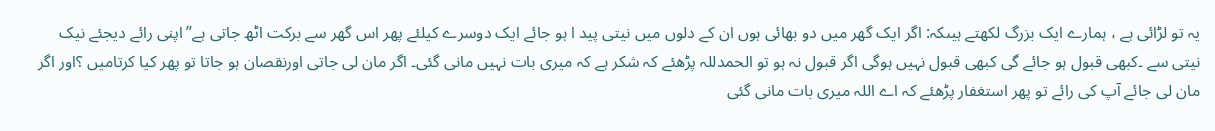یہ تو لڑائی ہے ، ہمارے ایک بزرگ لکھتے ہیںکہ: اگر ایک گھر میں دو بھائی ہوں ان کے دلوں میں نیتی پید ا ہو جائے ایک دوسرے کیلئے پھر اس گھر سے برکت اٹھ جاتی ہے”اپنی رائے دیجئے نیک نیتی سے ۔کبھی قبول ہو جائے گی کبھی قبول نہیں ہوگی اگر قبول نہ ہو تو الحمدللہ پڑھئے کہ شکر ہے کہ میری بات نہیں مانی گئی۔ اگر مان لی جاتی اورنقصان ہو جاتا تو پھر کیا کرتامیں ؟اور اگر مان لی جائے آپ کی رائے تو پھر استغفار پڑھئے کہ اے اللہ میری بات مانی گئی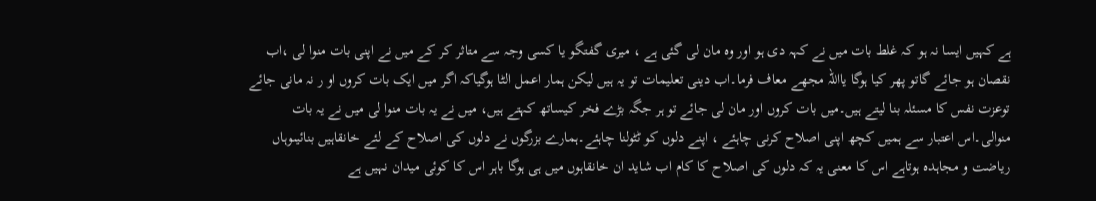ہے کہیں ایسا نہ ہو کہ غلط بات میں نے کہہ دی ہو اور وہ مان لی گئی ہے ، میری گفتگو یا کسی وجہ سے متاثر کر کے میں نے اپنی بات منوا لی ،اب نقصان ہو جائے گاتو پھر کیا ہوگا یااللہ مجھے معاف فرما۔اب دینی تعلیمات تو یہ ہیں لیکن ہمار اعمل الٹا ہوگیاکہ اگر میں ایک بات کروں او ر نہ مانی جائے توعزت نفس کا مسئلہ بنا لیتے ہیں۔میں بات کروں اور مان لی جائے تو ہر جگہ بڑے فخر کیساتھ کہتے ہیں، میں نے یہ بات منوا لی میں نے یہ بات منوالی۔اس اعتبار سے ہمیں کچھ اپنی اصلاح کرنی چاہئے ، اپنے دلوں کو ٹٹولنا چاہئے۔ہمارے بزرگوں نے دلوں کی اصلاح کے لئے خانقاہیں بنائیںوہاں ریاضت و مجاہدہ ہوتاہے اس کا معنی یہ کہ دلوں کی اصلاح کا کام اب شاید ان خانقاہوں میں ہی ہوگا باہر اس کا کوئی میدان نہیں ہے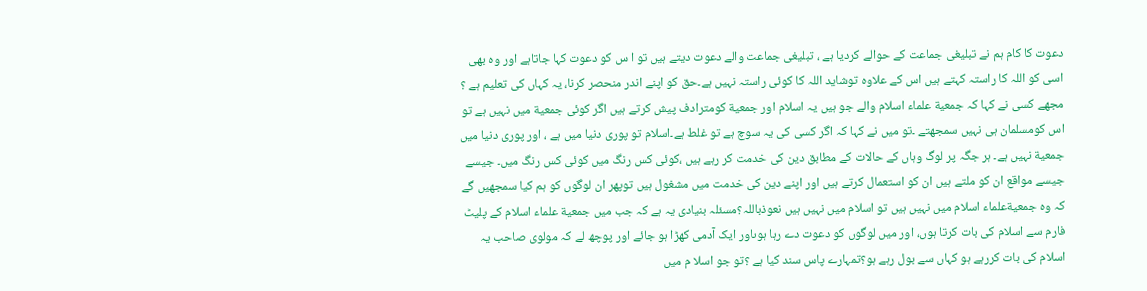دعوت کا کام ہم نے تبلیغی جماعت کے حوالے کردیا ہے ، تبلیغی جماعت والے دعوت دیتے ہیں تو ا س کو دعوت کہا جاتاہے اور وہ بھی اسی کو اللہ کا راستہ کہتے ہیں اس کے علاوہ توشاید اللہ کا کوئی راستہ نہیں ہے۔حق کو اپنے اندر منحصر کرنا، یہ کہاں کی تعلیم ہے ؟ مجھے کسی نے کہا کہ جمعیة علماء اسلام والے جو ہیں یہ اسلام اور جمعیة کومترادف پیش کرتے ہیں اگر کوئی جمعیة میں نہیں ہے تو اس کومسلمان ہی نہیں سمجھتے ۔تو میں نے کہا کہ اگر کسی کی یہ سوچ ہے تو غلط ہے۔اسلام تو پوری دنیا میں ہے ، اور پوری دنیا میں جمعیة نہیں ہے۔ ہر جگہ پر لوگ وہاں کے حالات کے مطابق دین کی خدمت کر رہے ہیں ،کوئی کس رنگ میں کوئی کس رنگ میں۔ جیسے جیسے مواقع ان کو ملتے ہیں ان کو استعمال کرتے ہیں اور اپنے دین کی خدمت میں مشغول ہیں توپھر ان لوگوں کو ہم کیا سمجھیں گے کہ وہ جمعیةعلماء اسلام میں نہیں ہیں تو اسلام میں نہیں ہیں نعوذباللہ؟مسئلہ بنیادی یہ ہے کہ جب میں جمعیة علماء اسلام کے پلیٹ فارم سے اسلام کی بات کرتا ہوں، اور میں لوگوں کو دعوت دے رہا ہوںاور ایک آدمی کھڑا ہو جائے اور پوچھ لے کہ مولوی صاحب یہ اسلام کی بات کررہے ہو کہاں سے بول رہے ہو؟تمہارے پاس سند کیا ہے ؟تو جو اسلا م میں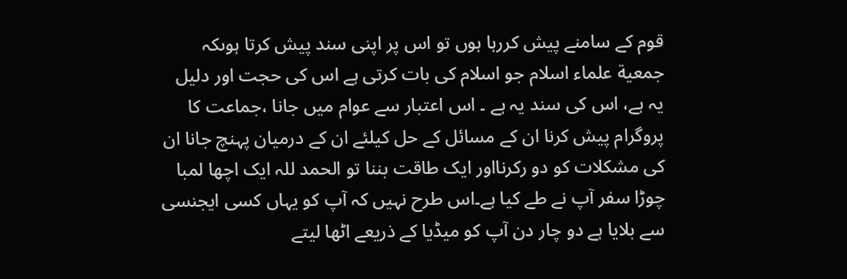قوم کے سامنے پیش کررہا ہوں تو اس پر اپنی سند پیش کرتا ہوںکہ جمعیة علماء اسلام جو اسلام کی بات کرتی ہے اس کی حجت اور دلیل یہ ہے، اس کی سند یہ ہے ۔ اس اعتبار سے عوام میں جانا ،جماعت کا پروگرام پیش کرنا ان کے مسائل کے حل کیلئے ان کے درمیان پہنچ جانا ان کی مشکلات کو دو رکرنااور ایک طاقت بننا تو الحمد للہ ایک اچھا لمبا چوڑا سفر آپ نے طے کیا ہے۔اس طرح نہیں کہ آپ کو یہاں کسی ایجنسی سے بلایا ہے دو چار دن آپ کو میڈیا کے ذریعے اٹھا لیتے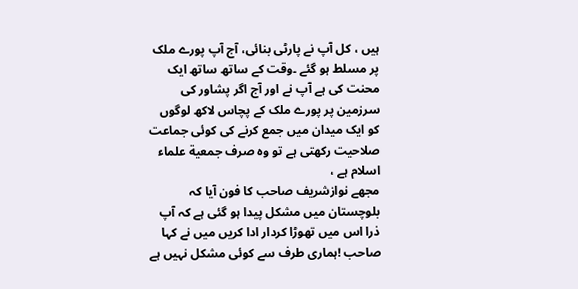ہیں ، کل آپ نے پارٹی بنائی، آج آپ پورے ملک پر مسلط ہو گئے ۔وقت کے ساتھ ساتھ ایک محنت کی ہے آپ نے اور آج اگر پشاور کی سرزمین پر پورے ملک کے پچاس لاکھ لوگوں کو ایک میدان میں جمع کرنے کی کوئی جماعت صلاحیت رکھتی ہے تو وہ صرف جمعیة علماء اسلام ہے ،
مجھے نوازشریف صاحب کا فون آیا کہ بلوچستان میں مشکل پیدا ہو گئی ہے کہ آپ ذرا اس میں تھوڑا کردار ادا کریں میں نے کہا صاحب !ہماری طرف سے کوئی مشکل نہیں ہے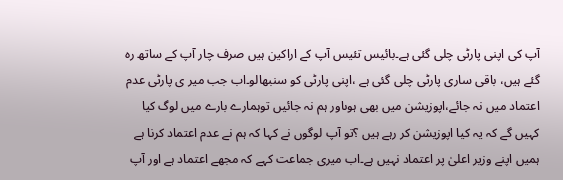آپ کی اپنی پارٹی چلی گئی ہے۔بائیس تئیس آپ کے اراکین ہیں صرف چار آپ کے ساتھ رہ گئے ہیں، باقی ساری پارٹی چلی گئی ہے ،اپنی پارٹی کو سنبھالو۔اب جب میر ی پارٹی عدم اعتماد میں نہ جائے،اپوزیشن میں بھی ہوںاور ہم نہ جائیں توہمارے بارے میں لوگ کیا کہیں گے کہ یہ کیا اپوزیشن کر رہے ہیں ؟تو آپ لوگوں نے کہا کہ ہم نے عدم اعتماد کرنا ہے ہمیں اپنے وزیر اعلیٰ پر اعتماد نہیں ہے۔اب میری جماعت کہے کہ مجھے اعتماد ہے اور آپ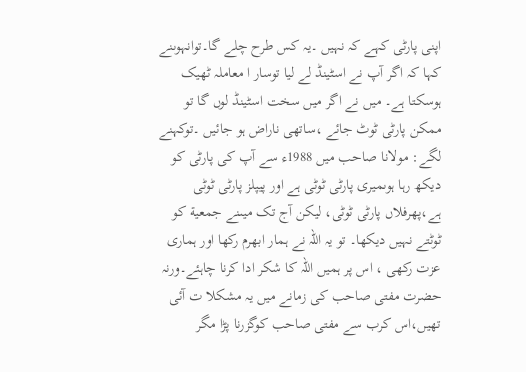اپنی پارٹی کہے کہ نہیں ۔یہ کس طرح چلے گا۔توانہوںنے کہا کہ اگر آپ نے اسٹینڈ لے لیا توسار ا معاملہ ٹھیک ہوسکتا ہے۔ میں نے اگر میں سخت اسٹینڈ لوں گا تو ممکن پارٹی ٹوٹ جائے ،ساتھی ناراض ہو جائیں ۔توکہنے لگے: مولانا صاحب میں 1988ء سے آپ کی پارٹی کو دیکھ رہا ہوںمیری پارٹی ٹوٹی ہے اور پیپلز پارٹی ٹوٹی ہے،پھرفلاں پارٹی ٹوٹی، لیکن آج تک میںنے جمعیة کو ٹوٹتے نہیں دیکھا۔ تو یہ اللہ نے ہمار ابھرم رکھا اور ہماری عزت رکھی ، اس پر ہمیں اللہ کا شکر ادا کرنا چاہئے۔ورنہ حضرت مفتی صاحب کی زمانے میں یہ مشکلا ت آئی تھیں،اس کرب سے مفتی صاحب کوگزرنا پڑا مگر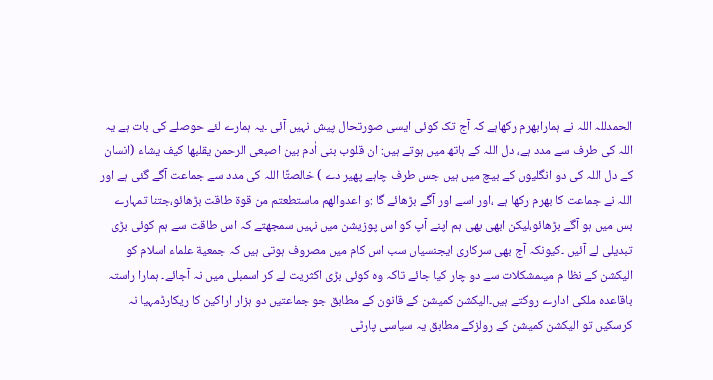الحمدللہ اللہ نے ہمارابھرم رکھاہے کہ آج تک کوئی ایسی صورتحال پیش نہیں آئی ۔یہ ہمارے لئے حوصلے کی بات ہے یہ اللہ کی طرف سے مدد ہے، دل اللہ کے ہاتھ میں ہوتے ہیں: ان قلوب بنی اٰدم بین اصبعی الرحمن یقلبھا کیف یشاء (انسان کے دل اللہ کی دو انگلیوں کے بیچ میں ہیں جس طرف چاہے پھیر دے ) خالصتًا اللہ کی مدد سے جماعت آگے گئی ہے اور اللہ نے جماعت کا بھرم رکھا ہے ،اور اسے اور آگے بڑھائے گا :و اعدوالھم ماستطعتم من قوة طاقت بڑھائو،جتنا تمہارے بس میں ہو آگے بڑھائو،لیکن ابھی بھی ہم اپنے آپ کو اس پوزیشن میں نہیں سمجھتے کہ اس طاقت سے ہم کوئی بڑی تبدیلی لے آئیں ۔کیونکہ آج بھی سرکاری ایجنسیاں سب اس کام میں مصروف ہوتی ہیں کہ جمعیة علماء اسلام کو الیکشن کے نظا م میںمشکلات سے دو چار کیا جائے تاکہ وہ کوئی بڑی اکثریت لے کر اسمبلی میں نہ آجائے۔ ہمارا راستہ باقاعدہ ملکی ادارے روکتے ہیں۔الیکشن کمیشن کے قانون کے مطابق جو جماعتیں دو ہزار اراکین کا ریکارڈمہیا نہ کرسکیں تو الیکشن کمیشن کے رولزکے مطابق یہ سیاسی پارٹی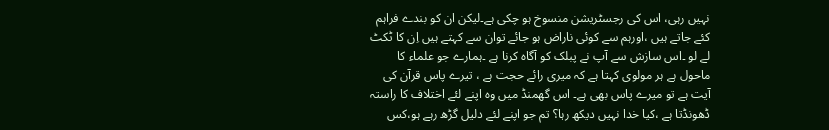نہیں رہی، اس کی رجسٹریشن منسوخ ہو چکی ہے۔لیکن ان کو بندے فراہم کئے جاتے ہیں ،اورہم سے کوئی ناراض ہو جائے توان سے کہتے ہیں اِن کا ٹکٹ لے لو ۔اس سازش سے آپ نے پبلک کو آگاہ کرنا ہے ۔ہمارے جو علماء کا ماحول ہے ہر مولوی کہتا ہے کہ میری رائے حجت ہے ، تیرے پاس قرآن کی آیت ہے تو میرے پاس بھی ہے۔ اس گھمنڈ میں وہ اپنے لئے اختلاف کا راستہ ڈھونڈتا ہے ،کیا خدا نہیں دیکھ رہا؟ تم جو اپنے لئے دلیل گڑھ رہے ہو،کس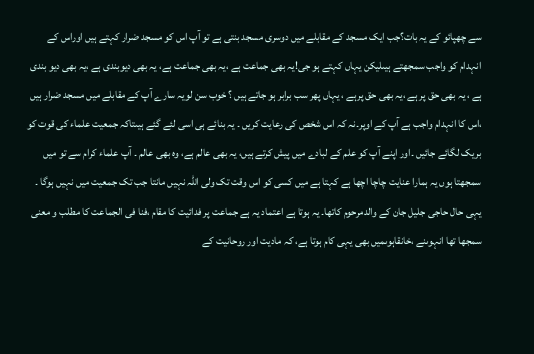سے چھپائو کے یہ بات؟جب ایک مسجد کے مقابلے میں دوسری مسجد بنتی ہے تو آپ اس کو مسجد ضرار کہتے ہیں اوراس کے انہدام کو واجب سمجھتے ہیںلیکن یہاں کہتے ہو جی!یہ بھی جماعت ہے ،یہ بھی جماعت ہے، یہ بھی دیوبندی ہے ،یہ بھی دیو بندی ہے ، یہ بھی حق پر ہے ،یہ بھی حق پرہے ، یہاں پھر سب برابر ہو جاتے ہیں ؟ خوب سن لویہ سارے آپ کے مقابلے میں مسجد ضرار ہیں ،اس کا انہدام واجب ہے آپ کے اوپر۔نہ کہ اس شخص کی رعایت کریں ۔ یہ بنائے ہی اسی لئے گئے ہیںتاکہ جمعیت علماء کی قوت کو بریک لگائے جائیں ۔اور اپنے آپ کو علم کے لبادے میں پیش کرتے ہیں، یہ بھی عالم ہے، وہ بھی عالم ۔ آپ علماء کرام سے تو میں سمجھتا ہوں یہ ہمارا عنایت چاچا اچھا ہے کہتا ہے میں کسی کو اس وقت تک ولی اللہ نہیں مانتا جب تک جمعیت میں نہیں ہوگا ۔ یہی حال حاجی جلیل جان کے والدمرحوم کاتھا۔ یہ ہوتا ہے اعتماد یہ ہے جماعت پر فدائیت کا مقام ،فنا فی الجماعت کا مطلب و معنی سمجھا تھا انہوںنے ،خانقاہوںمیں بھی یہی کام ہوتا ہے، کہ مادیت اور روحانیت کے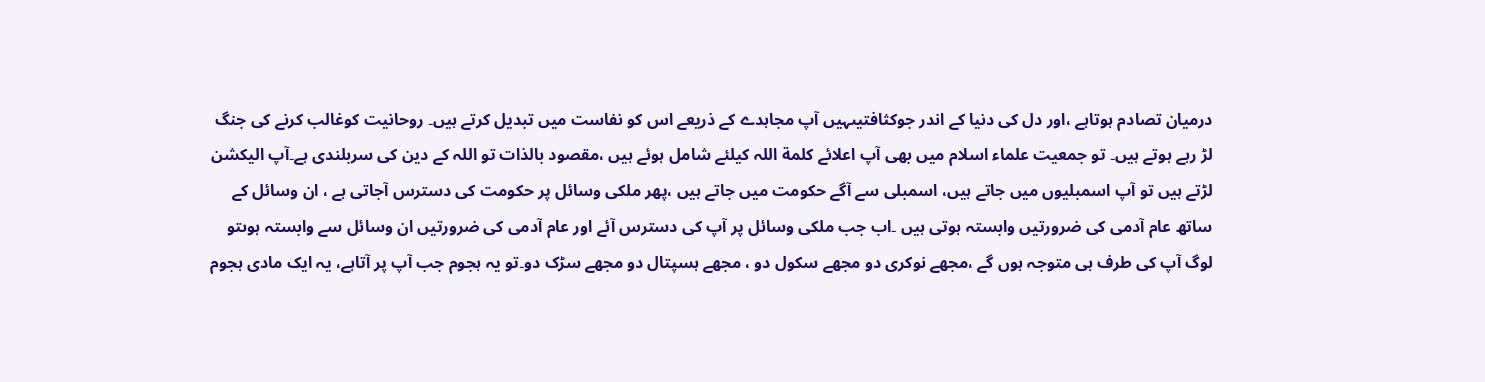درمیان تصادم ہوتاہے ،اور دل کی دنیا کے اندر جوکثافتیںہیں آپ مجاہدے کے ذریعے اس کو نفاست میں تبدیل کرتے ہیں۔ روحانیت کوغالب کرنے کی جنگ لڑ رہے ہوتے ہیں۔ تو جمعیت علماء اسلام میں بھی آپ اعلائے کلمة اللہ کیلئے شامل ہوئے ہیں ،مقصود بالذات تو اللہ کے دین کی سربلندی ہے۔آپ الیکشن لڑتے ہیں تو آپ اسمبلیوں میں جاتے ہیں، اسمبلی سے آگے حکومت میں جاتے ہیں ،پھر ملکی وسائل پر حکومت کی دسترس آجاتی ہے ، ان وسائل کے ساتھ عام آدمی کی ضرورتیں وابستہ ہوتی ہیں ۔اب جب ملکی وسائل پر آپ کی دسترس آئے اور عام آدمی کی ضرورتیں ان وسائل سے وابستہ ہوںتو لوگ آپ کی طرف ہی متوجہ ہوں گے ،مجھے نوکری دو مجھے سکول دو ، مجھے ہسپتال دو مجھے سڑک دو۔تو یہ ہجوم جب آپ پر آتاہے، یہ ایک مادی ہجوم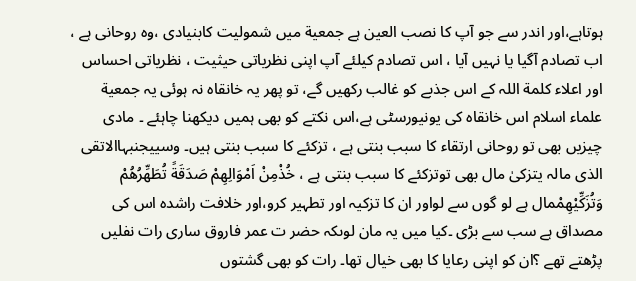ہوتاہے،اور اندر سے جو آپ کا نصب العین ہے جمعیة میں شمولیت کابنیادی ،وہ روحانی ہے ، اب تصادم آگیا یا نہیں آیا ، اس تصادم کیلئے آپ اپنی نظریاتی حیثیت ، نظریاتی احساس اور اعلاء کلمة اللہ کے اس جذبے کو غالب رکھیں گے، تو پھر یہ خانقاہ نہ ہوئی یہ جمعیة علماء اسلام اس خانقاہ کی یونیورسٹی ہے،اس نکتے کو بھی ہمیں دیکھنا چاہئے ۔ مادی چیزیں بھی تو روحانی ارتقاء کا سبب بنتی ہے ، تزکئے کا سبب بنتی ہیں۔ وسییجنبہاالاتقی الذی مالہ یتزکیٰ مال بھی توتزکئے کا سبب بنتی ہے ، خُذْمِنْ اَمْوَالِھِمْ صَدَقَةً تُطَھِّرُھُمْ وَتُزَکِّیْھِمْمال ہے لو گوں سے لواور ان کا تزکیہ اور تطہیر کرو،اور خلافت راشدہ اس کی مصداق ہے سب سے بڑی ۔کیا میں یہ مان لوںکہ حضر ت عمر فاروق ساری رات نفلیں پڑھتے تھے ؟ان کو اپنی رعایا کا بھی خیال تھا۔ رات کو بھی گشتوں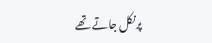پرنکل جاتے تھے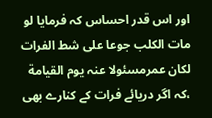اور اس قدر احساس کہ فرمایا لو مات الکلب جوعا علی شط الفرات لکان عمرمسئولا عنہ یوم القیامة ،کہ اگر دریائے فرات کے کنارے بھی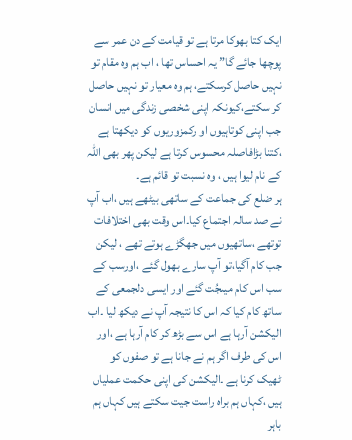ایک کتا بھوکا مرتا ہے تو قیامت کے دن عمر سے پوچھا جائے گا” یہ احساس تھا ، اب ہم وہ مقام تو نہیں حاصل کرسکتے، ہم وہ معیار تو نہیں حاصل کر سکتے،کیونکہ اپنی شخصی زندگی میں انسان جب اپنی کوتاہیوں او رکمزوریوں کو دیکھتا ہے ،کتنا بڑافاصلہ محسوس کرتا ہے لیکن پھر بھی اللہ کے نام لیوا ہیں ، وہ نسبت تو قائم ہے۔
ہر ضلع کی جماعت کے ساتھی بیٹھے ہیں ،اب آپ نے صد سالہ اجتماع کیا۔اس وقت بھی اختلافات توتھے ،ساتھیوں میں جھگڑے ہوتے تھے ، لیکن جب کام آگیا،تو آپ سارے بھول گئے ،اورسب کے سب اس کام میںجُت گئے اور ایسی دلجمعی کے ساتھ کام کیا کہ اس کا نتیجہ آپ نے دیکھ لیا ۔اب الیکشن آرہا ہے اس سے بڑھ کر کام آرہا ہے ،اور اس کی طرف اگر ہم نے جانا ہے تو صفوں کو ٹھیک کرنا ہے ۔الیکشن کی اپنی حکمت عملیاں ہیں ،کہاں ہم براہ راست جیت سکتے ہیں کہاں ہم باہر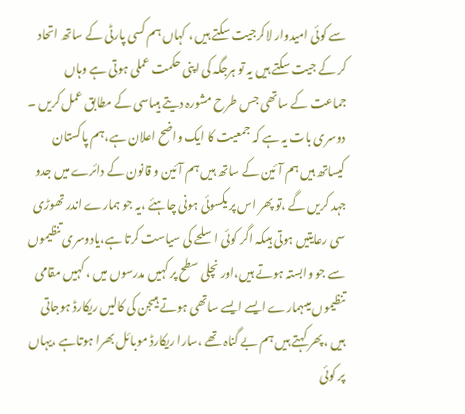سے کوئی امیدوار لاکرجیت سکتے ہیں ، کہاں ہم کسی پارٹی کے ساتھ اتحاد کر کے جیت سکتے ہیں یہ تو ہرجگہ کی اپنی حکمت عملی ہوتی ہے وہاں جماعت کے ساتھی جس طرح مشورہ دیتے ہیںاسی کے مطابق عمل کریں ۔
دوسری بات یہ ہے کہ جمعیت کا ایک واضح اعلان ہے،ہم پاکستان کیساتھ ہیں ہم آئین کے ساتھ ہیں ہم آئین و قانون کے دائرے میں جدو جہد کریں گے ،تو پھر اس پر یکسوئی ہونی چاہئے ،یہ جو ہمارے اندر تھوڑی سی رعایتیں ہوتی ہیںکہ اگر کوئی اسلحے کی سیاست کرتا ہے،یادوسری تنظیموں سے جو وابستہ ہوتے ہیں،اور نچلی سطح پر کہیں مدرسوں میں ، کہیں مقامی تنظیموں میںہمارے ایسے ایسے ساتھی ہوتے ہیںجن کی کالیں ریکارڈ ہوجاتی ہیں ،پھر کہتے ہیں ہم بے گناہ تھے ،سارا ریکارڈ موبائل بھرا ہوتاہے ،یہاں پر کوئی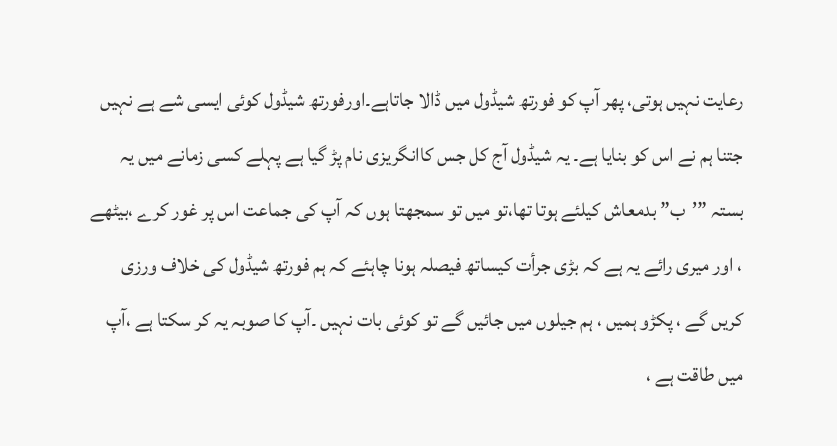رعایت نہیں ہوتی، پھر آپ کو فورتھ شیڈول میں ڈالا جاتاہے۔اورفورتھ شیڈول کوئی ایسی شے ہے نہیں جتنا ہم نے اس کو بنایا ہے۔ یہ شیڈول آج کل جس کاانگریزی نام پڑ گیا ہے پہلے کسی زمانے میں یہ بستہ ”’ب” بدمعاش کیلئے ہوتا تھا،تو میں تو سمجھتا ہوں کہ آپ کی جماعت اس پر غور کرے ،بیٹھے ، اور میری رائے یہ ہے کہ بڑی جرأت کیساتھ فیصلہ ہونا چاہئے کہ ہم فورتھ شیڈول کی خلاف ورزی کریں گے ، پکڑو ہمیں ، ہم جیلوں میں جائیں گے تو کوئی بات نہیں ۔آپ کا صوبہ یہ کر سکتا ہے ،آپ میں طاقت ہے ،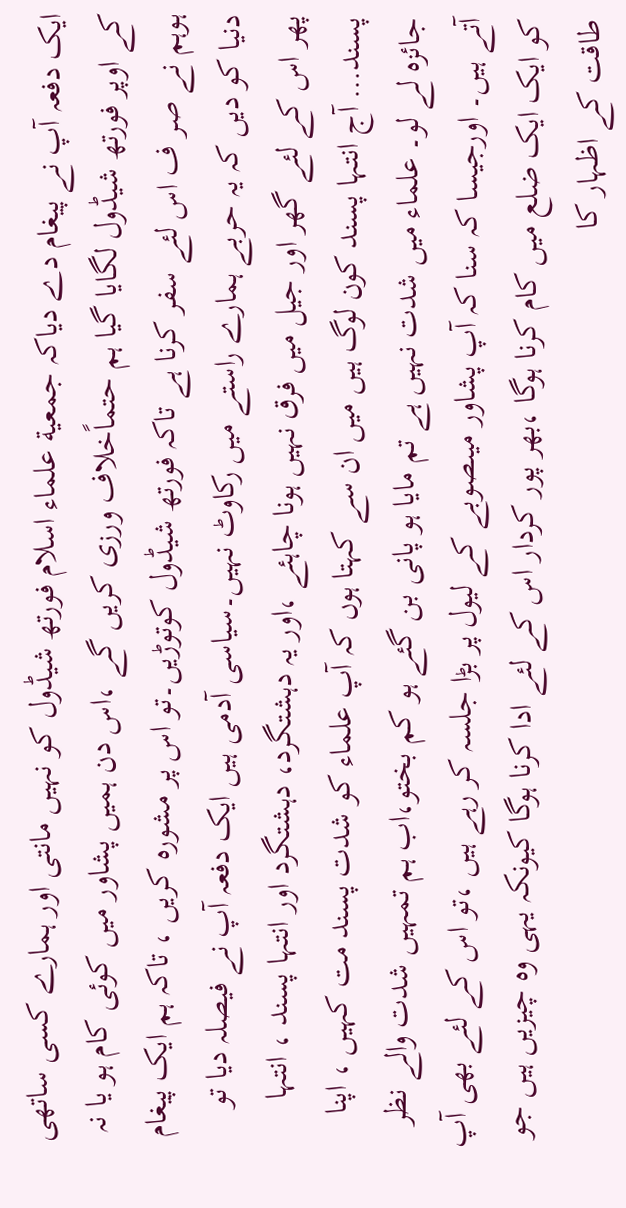ایک دفعہ آپ نے پیغام دے دیاکہ جمعیة علماء اسلام فورتھ شیڈول کو نہیں مانتی اور ہمارے کسی ساتھی کے اوپر فورتھ شیڈول لگایا گیا ہم حتماًخلاف ورزی کریں گے ،اس دن ہمیں پشاور میں کوئی کام ہو یا نہ ہوہم نے صر ف اس لئے سفر کرنا ہے تاکہ فورتھ شیڈول کوتوڑیں۔تو اس پر مشورہ کریں ، تاکہ ہم ایک پیغام دنیا کو دیں کہ یہ حربے ہمارے راستے میں رکاوٹ نہیں۔سیاسی آدمی ہیں ایک دفعہ آپ نے فیصلہ دیا تو پھر اس کے لئے گھر اور جیل میں فرق نہیں ہونا چاہئے ،اور یہ دہشتگرد، دہشتگرد اور انتہا پسند ، انتہا پسند… آج انتہا پسند کون لوگ ہیں میں ان سے کہتا ہوں کہ آپ علماء کو شدت پسند مت کہیں ، اپنا جائزہ لے لو۔ علماء میں شدت نہیں ہے تم مایا ہو پانی بن گئے ہو کم بختو،اب ہم تمہیں شدت والے نظر آتے ہیں۔ اورجیسا کہ سنا کہ آپ پشاور میںصوبے کے لیول پر بڑا جلسہ کر رہے ہیں ،تو اس کے لئے بھی آپ کو ایک ایک ضلع میں کام کرنا ہوگا ،بھر پور کردار اس کے لئے ادا کرنا ہوگا کیونکہ یہی وہ چیزیں ہیں جو طاقت کے اظہار کا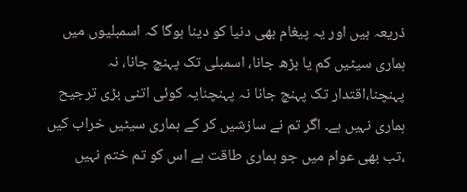ذریعہ ہیں اور یہ پیغام بھی دنیا کو دینا ہوگا کہ اسمبلیوں میں ہماری سیٹیں کم یا بڑھ جانا، اسمبلی تک پہنچ جانا، نہ پہنچنا،اقتدار تک پہنچ جانا نہ پہنچنایہ کوئی اتنی بڑی ترجیح ہماری نہیں ہے۔ اگر تم نے سازشیں کر کے ہماری سیٹیں خراب کیں ،تب بھی عوام میں جو ہماری طاقت ہے اس کو تم ختم نہیں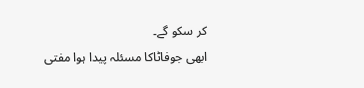کر سکو گے۔
ابھی جوفاٹاکا مسئلہ پیدا ہوا مفتی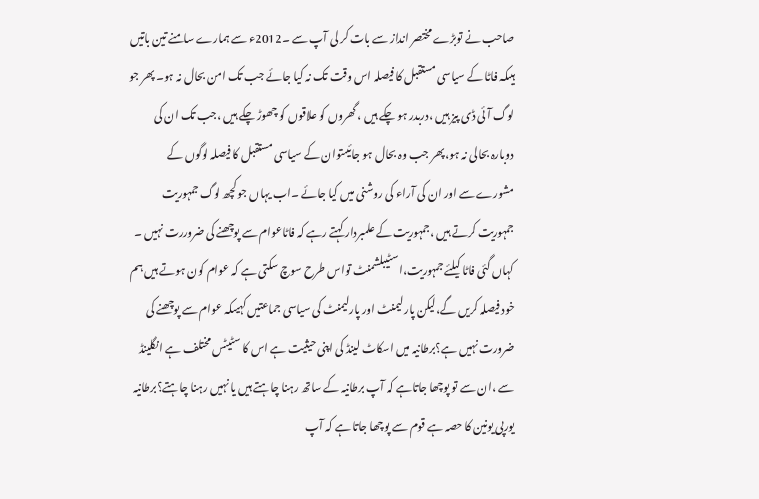صاحب نے توبڑے مختصر انداز سے بات کر لی آپ سے ۔2012ء سے ہمارے سامنے تین باتیں ہیںکہ فاٹا کے سیاسی مستقبل کا فیصلہ اس وقت تک نہ کیا جائے جب تک امن بحال نہ ہو۔ پھر جو لوگ آئی ڈی پیز ہیں ،دربدر ہو چکے ہیں ، گھروں کو علاقوں کو چھوڑ چکے ہیں ،جب تک ان کی دوبارہ بحالی نہ ہو،پھر جب وہ بحال ہو جائیںتوان کے سیاسی مستقبل کا فیصلہ لوگوں کے مشورے سے اور ان کی آراء کی روشنی میں کیا جائے ۔اب یہاں جو کچھ لوگ جمہوریت جمہوریت کرتے ہیں ،جمہوریت کے علمبردار کہتے رہے کہ فاٹاعوام سے پوچھنے کی ضروررت نہیں ۔ کہاں گئی فاٹا کیلئے جمہوریت،اسٹیبلشمنٹ تواس طرح سوچ سکتی ہے کہ عوام کون ہوتے ہیں ہم خود فیصلہ کریں گے،لیکن پارلیمنٹ اور پارلیمنٹ کی سیاسی جماعتیں کہیںکہ عوام سے پوچھنے کی ضرورت نہیں ہے؟برطانیہ میں اسکاٹ لینڈ کی اپنی حیثیت ہے اس کا سٹیٹس مختلف ہے انگلینڈ سے ،ان سے تو پوچھا جاتاہے کہ آپ برطانیہ کے ساتھ رہنا چاہتے ہیں یا نہیں رہنا چاہتے؟برطانیہ یورپی یونین کا حصہ ہے قوم سے پوچھا جاتا ہے کہ آپ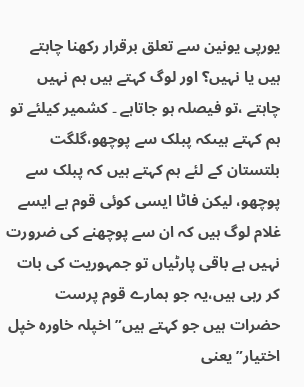یورپی یونین سے تعلق برقرار رکھنا چاہتے ہیں یا نہیں؟ اور لوگ کہتے ہیں ہم نہیں چاہتے ،تو فیصلہ ہو جاتاہے ۔ کشمیر کیلئے تو ہم کہتے ہیںکہ پبلک سے پوچھو،گلگت بلتستان کے لئے ہم کہتے ہیں کہ پبلک سے پوچھو، لیکن فاٹا ایسی کوئی قوم ہے ایسے غلام لوگ ہیں کہ ان سے پوچھنے کی ضرورت نہیں ہے باقی پارٹیاں تو جمہوریت کی بات کر رہی ہیں،یہ جو ہمارے قوم پرست حضرات ہیں جو کہتے ہیں” اخپلہ خاورہ خپل اختیار” یعنی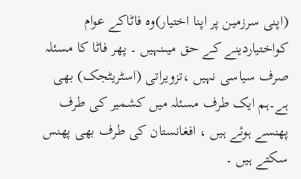(اپنی سرزمین پر اپنا اختیار)وہ فاٹاکے عوام کواختیاردینے کے حق میںنہیں ۔ پھر فاٹا کا مسئلہ صرف سیاسی نہیں ،تزویراتی (اسٹریٹجک) بھی ہے۔ہم ایک طرف مسئلہ میں کشمیر کی طرف پھنسے ہوئے ہیں ، افغانستان کی طرف بھی پھنس سکتے ہیں ۔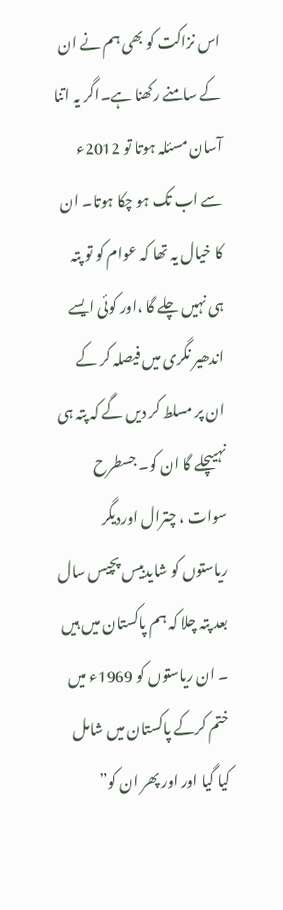اس نزاکت کو بھی ہم نے ان کے سامنے رکھنا ہے۔اگر یہ اتنا آسان مسئلہ ہوتا تو 2012ء سے اب تک ہو چکا ہوتا۔ ان کا خیال یہ تھا کہ عوام کو تو پتہ ہی نہیں چلے گا ،اور کوئی ایسے اندھیر نگری میں فیصلہ کر کے ان پر مسلط کر دیں گے کہ پتہ ہی نہیںچلے گا ان کو۔ جسطرح سوات ، چترال اوردیگر ریاستوں کو شایدبیس پچیس سال بعد پتہ چلا کہ ہم پاکستان میں ہیں ۔ ان ریاستوں کو 1969ء میں ختم کرکے پاکستان میں شامل کیا گیا اور اور پھر ان کو”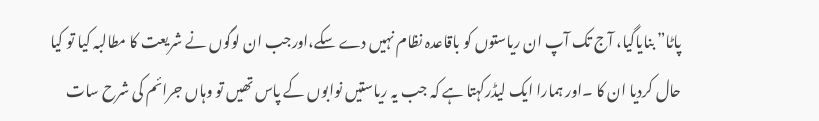پاٹا” بنایاگیا، آج تک آپ ان ریاستوں کو باقاعدہ نظام نہیں دے سکے،اورجب ان لوگوں نے شریعت کا مطالبہ کیا تو کیا حال کردیا ان کا ۔اور ہمارا ایک لیڈرکہتا ہے کہ جب یہ ریاستیں نوابوں کے پاس تھیں تو وہاں جرائم کی شرح سات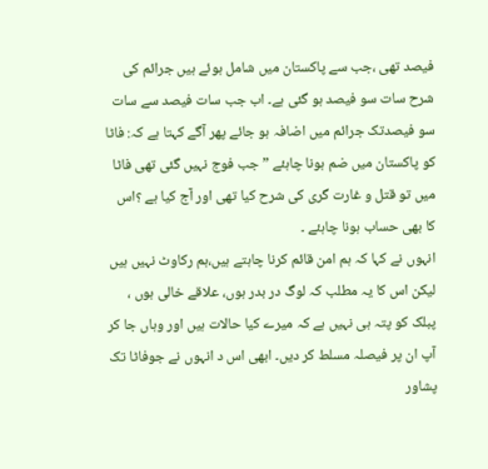فیصد تھی ،جب سے پاکستان میں شامل ہوئے ہیں جرائم کی شرح سات سو فیصد ہو گئی ہے۔ اب جب سات فیصد سے سات سو فیصدتک جرائم میں اضافہ ہو جائے پھر آگے کہتا ہے کہ: فاٹا کو پاکستان میں ضم ہونا چاہئے ”جب فوج نہیں گئی تھی فاٹا میں تو قتل و غارت گری کی شرح کیا تھی اور آج کیا ہے ؟اس کا بھی حساب ہونا چاہئے ۔
انہوں نے کہا کہ ہم امن قائم کرنا چاہتے ہیں،ہم رکاوٹ نہیں ہیں لیکن اس کا یہ مطلب کہ لوگ در بدر ہوں، علاقے خالی ہوں ، پبلک کو پتہ ہی نہیں ہے کہ میرے کیا حالات ہیں اور وہاں جا کر آپ ان پر فیصلہ مسلط کر دیں۔ ابھی اس د انہوں نے جوفاٹا تک پشاور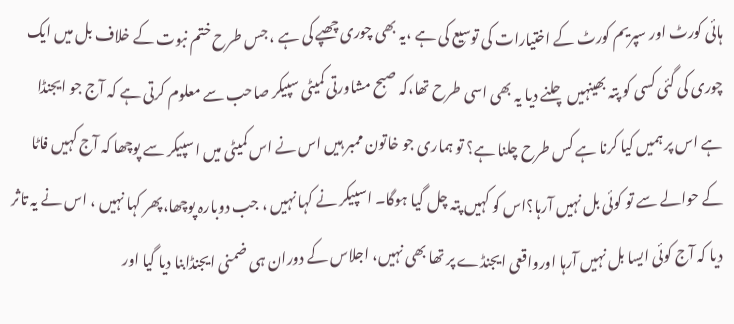ہائی کورٹ اور سپریم کورٹ کے اختیارات کی توسیع کی ہے ،یہ بھی چوری چھپے کی ہے ، جس طرح ختم نبوت کے خلاف بل میں ایک چوری کی گئی کسی کو پتہ بھینہیں چلنے دیا یہ بھی اسی طرح تھا،کہ صبح مشاورتی کمیٹی سپیکر صاحب سے معلوم کرتی ہے کہ آج جو ایجنڈا ہے اس پر ہمیں کیا کرنا ہے کس طرح چلنا ہے؟ تو ہماری جو خاتون ممبر ہیں اس نے اس کمیٹی میں اسپیکر سے پوچھا کہ آج کہیں فاٹا کے حوالے سے تو کوئی بل نہیں آرہا؟اس کو کہیں پتہ چل گیا ہوگا۔ اسپیکر نے کہا نہیں ، جب دوبارہ پوچھا،پھر کہا نہیں ، اس نے یہ تاثر دیا کہ آج کوئی ایسا بل نہیں آرہا اورواقعی ایجنڈے پر تھا بھی نہیں، اجلاس کے دوران ہی ضمنی ایجنڈابنا دیا گیا اور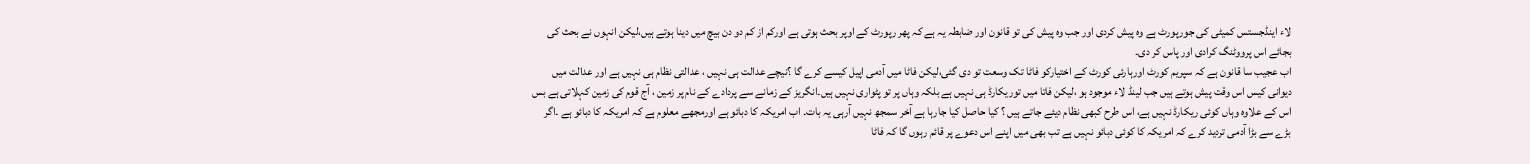لاء اینڈجستس کمیٹی کی جورپورٹ ہے وہ پیش کردی اور جب وہ پیش کی تو قانون اور ضابطہ یہ ہے کہ پھر رپورٹ کے اوپر بحث ہوتی ہے اورکم از کم دو دن بیچ میں دینا ہوتے ہیں،لیکن انہوں نے بحث کی بجائے اس پرووٹنگ کرادی اور پاس کر دی۔
اب عجیب سا قانون ہے کہ سپریم کورٹ اورہارئی کورٹ کے اختیارکو فاٹا تک وسعت تو دی گئی،لیکن فاٹا میں آدمی اپیل کیسے کرے گا ؟نیچے عدالت ہی نہیں ، عدالتی نظام ہی نہیں ہے اور عدالت میں دیوانی کیس اس وقت پیش ہوتے ہیں جب لینڈ لاء موجود ہو ،لیکن فاتا میں توریکارڈ ہی نہیں ہے بلکہ وہاں پر تو پٹواری نہیں ہیں۔انگریز کے زمانے سے پردادے کے نام پر زمین ، آج قوم کی زمین کہلاتی ہے بس اس کے علاوہ وہاں کوئی ریکارڈ نہیں ہے، اس طرح کبھی نظام دیئے جاتے ہیں ؟ کیا حاصل کیا جارہا ہے آخر سمجھ نہیں آرہی یہ بات۔ اب امریکہ کا دبائو ہے اورمجھے معلوم ہے کہ امریکہ کا دبائو ہے ۔اگر بڑے سے بڑا آدمی تردید کرے کہ امریکہ کا کوئی دبائو نہیں ہے تب بھی میں اپنے اس دعوے پر قائم رہوں گا کہ فاٹا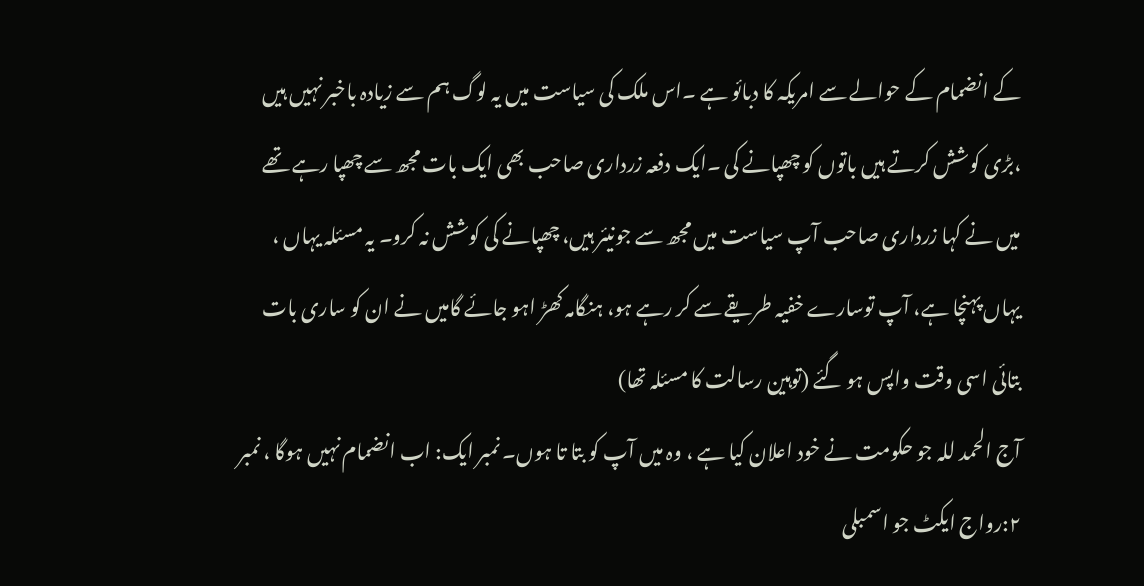کے انضمام کے حوالے سے امریکہ کا دبائو ہے ۔اس ملک کی سیاست میں یہ لوگ ہم سے زیادہ باخبر نہیں ہیں ،بڑی کوشش کرتے ہیں باتوں کو چھپانے کی ۔ایک دفعہ زرداری صاحب بھی ایک بات مجھ سے چھپا رہے تھے میں نے کہا زرداری صاحب آپ سیاست میں مجھ سے جونیئر ہیں، چھپانے کی کوشش نہ کرو۔ یہ مسئلہ یہاں ، یہاں پہنچا ہے، آپ توسارے خفیہ طریقے سے کر رہے ہو، ہنگامہ کھڑ اہو جائے گامیں نے ان کو ساری بات بتائی اسی وقت واپس ہو گئے (توہین رسالت کا مسئلہ تھا)
آج الحمد للہ جو حکومت نے خود اعلان کیا ہے ، وہ میں آپ کو بتا تا ہوں۔ نمبر ایک: اب انضمام نہیں ہوگا ، نمبر ٢:رواج ایکٹ جو اسمبلی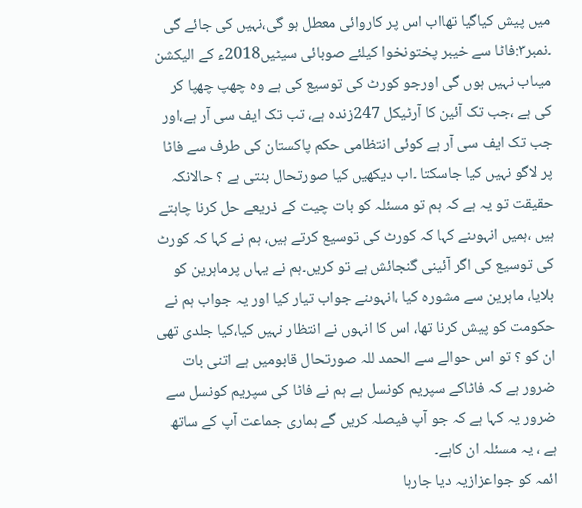میں پیش کیاگیا تھااب اس پر کاروائی معطل ہو گی،نہیں کی جائے گی ۔نمبر٣:فاٹا سے خیبر پختونخوا کیلئے صوبائی سیٹیں2018ء کے الیکشن میںاب نہیں ہوں گی اورجو کورٹ کی توسیع کی ہے وہ چھپ چھپا کر کی ہے ،جب تک آئین کا آرٹیکل 247زندہ ہے، تب تک ایف سی آر ہے،اور جب تک ایف سی آر ہے کوئی انتظامی حکم پاکستان کی طرف سے فاٹا پر لاگو نہیں کیا جاسکتا ۔اب دیکھیں کیا صورتحال بنتی ہے ؟ حالانکہ حقیقت تو یہ ہے کہ ہم تو مسئلہ کو بات چیت کے ذریعے حل کرنا چاہتے ہیں ،ہمیں انہوںنے کہا کہ کورٹ کی توسیع کرتے ہیں، ہم نے کہا کہ کورٹ کی توسیع کی اگر آئینی گنجائش ہے تو کریں۔ہم نے یہاں پرماہرین کو بلایا، ماہرین سے مشورہ کیا ،انہوںنے جواب تیار کیا اور یہ جواب ہم نے حکومت کو پیش کرنا تھا، اس کا انہوں نے انتظار نہیں کیا،کیا جلدی تھی ان کو ؟ تو اس حوالے سے الحمد للہ صورتحال قابومیں ہے اتنی بات ضرور ہے کہ فاٹاکے سپریم کونسل ہے ہم نے فاٹا کی سپریم کونسل سے ضرور یہ کہا ہے کہ جو آپ فیصلہ کریں گے ہماری جماعت آپ کے ساتھ ہے ، یہ مسئلہ ان کاہے۔
ائمہ کو جواعزازیہ دیا جارہا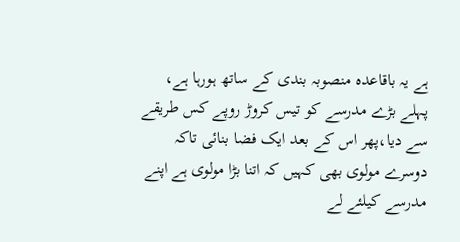ہے یہ باقاعدہ منصوبہ بندی کے ساتھ ہورہا ہے، پہلے بڑے مدرسے کو تیس کروڑ روپے کس طریقے سے دیا،پھر اس کے بعد ایک فضا بنائی تاکہ دوسرے مولوی بھی کہیں کہ اتنا بڑا مولوی ہے اپنے مدرسے کیلئے لے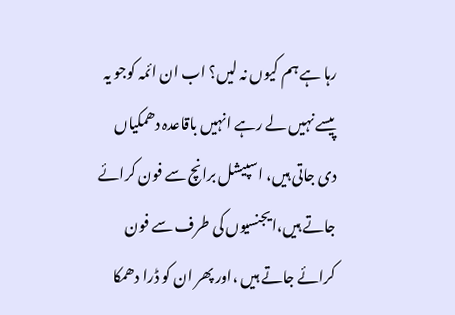رہا ہے ہم کیوں نہ لیں؟ اب ان ائمہ کوجو یہ پیسے نہیں لے رہے انہیں باقاعدہ دھمکیاں دی جاتی ہیں، اسپیشل برانچ سے فون کرائے جاتے ہیں،ایجنسیوں کی طرف سے فون کرائے جاتے ہیں ،اور پھر ان کو ڈرا دھمکا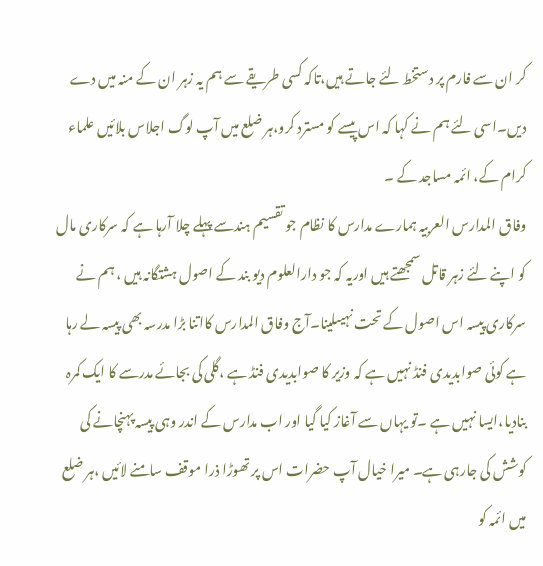کر ان سے فارم پر دستخط لئے جاتے ہیں،تاکہ کسی طریقے سے ہم یہ زہر ان کے منہ میں دے دیں۔اسی لئے ہم نے کہا کہ اس پیسے کو مسترد کرو،ہر ضلع میں آپ لوگ اجلاس بلائیں علماء کرام کے، ائمہ مساجد کے ۔
وفاق المدارس العربیہ ہمارے مدارس کا نظام جو تقسیم ہندسے پہلے چلا آرہا ہے کہ سرکاری مال کو اپنے لئے زہر قاتل سمجھتے ہیں اوریہ کہ جو دارالعلوم دیو بند کے اصول ہشتگانہ ہیں ، ہم نے سرکاری پیسہ اس اصول کے تحت نہیںلینا۔آج وفاق المدارس کااتنا بڑا مدرسہ بھی پیسہ لے رہا ہے کوئی صوابدیدی فنڈ نہیں ہے کہ وزیر کا صوابدیدی فنڈ ہے ،گلی کی بجائے مدرسے کا ایک کمرہ بنادیا،ایسا نہیں ہے ۔تو یہاں سے آغاز کیا گیا اور اب مدارس کے اندر وہی پیسہ پہنچانے کی کوشش کی جارہی ہے۔ میرا خیال آپ حضرات اس پر تھوڑا ذرا موقف سامنے لائیں ،ہر ضلع میں ائمہ کو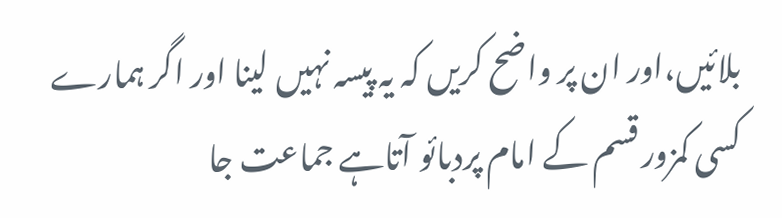بلائیں،اور ان پر واضح کریں کہ یہ پیسہ نہیں لینا اور اگر ہمارے کسی کمزور قسم کے امام پردبائو آتاہے جماعت جا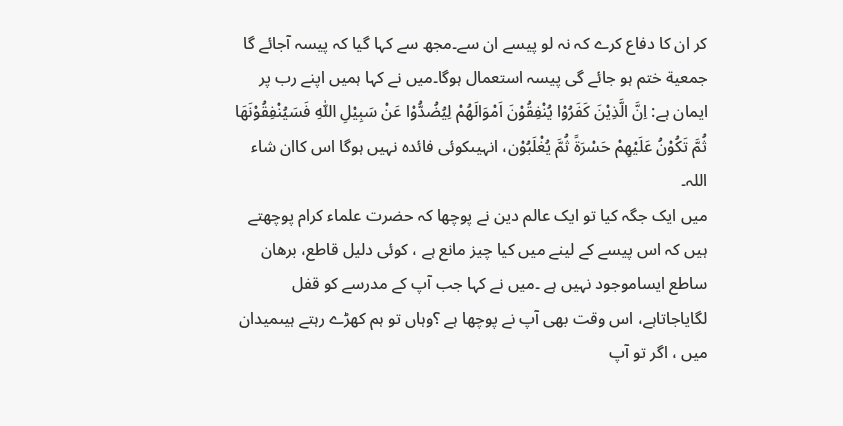کر ان کا دفاع کرے کہ نہ لو پیسے ان سے۔مجھ سے کہا گیا کہ پیسہ آجائے گا جمعیة ختم ہو جائے گی پیسہ استعمال ہوگا۔میں نے کہا ہمیں اپنے رب پر ایمان ہے: اِنَّ الَّذِیْنَ کَفَرُوْا یُنْفِقُوْنَ اَمْوَالَھُمْ لِیُضُدُّوْا عَنْ سَبِیْلِ اللّٰہِ فَسَیُنْفِقُوْنَھَا ثُمَّ تَکُوْنُ عَلَیْھِمْ حَسْرَةً ثُمَّ یُغْلَبُوْن، انہیںکوئی فائدہ نہیں ہوگا اس کاان شاء اللہ۔
میں ایک جگہ کیا تو ایک عالم دین نے پوچھا کہ حضرت علماء کرام پوچھتے ہیں کہ اس پیسے کے لینے میں کیا چیز مانع ہے ، کوئی دلیل قاطع، برھان ساطع ایساموجود نہیں ہے ۔میں نے کہا جب آپ کے مدرسے کو قفل لگایاجاتاہے، اس وقت بھی آپ نے پوچھا ہے ؟وہاں تو ہم کھڑے رہتے ہیںمیدان میں ، اگر تو آپ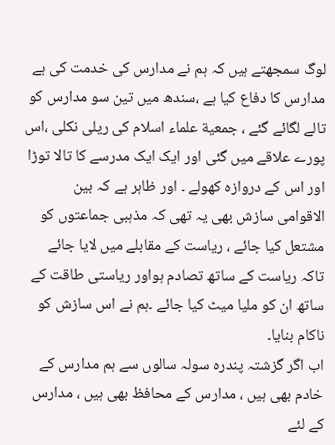لوگ سمجھتے ہیں کہ ہم نے مدارس کی خدمت کی ہے مدارس کا دفاع کیا ہے ،سندھ میں تین سو مدارس کو تالے لگائے گئے ، جمعیة علماء اسلام کی ریلی نکلی ،اس پورے علاقے میں گئی اور ایک ایک مدرسے کا تالا توڑا اور اس کے دروازہ کھولے ۔ اور ظاہر ہے کہ بین الاقوامی سازش بھی یہ تھی کہ مذہبی جماعتوں کو مشتعل کیا جائے ، ریاست کے مقابلے میں لایا جائے تاکہ ریاست کے ساتھ تصادم ہواور ریاستی طاقت کے ساتھ ان کو ملیا میٹ کیا جائے ۔ہم نے اس سازش کو ناکام بنایا۔
اب اگر گزشتہ پندرہ سولہ سالوں سے ہم مدارس کے خادم بھی ہیں ، مدارس کے محافظ بھی ہیں ، مدارس کے لئے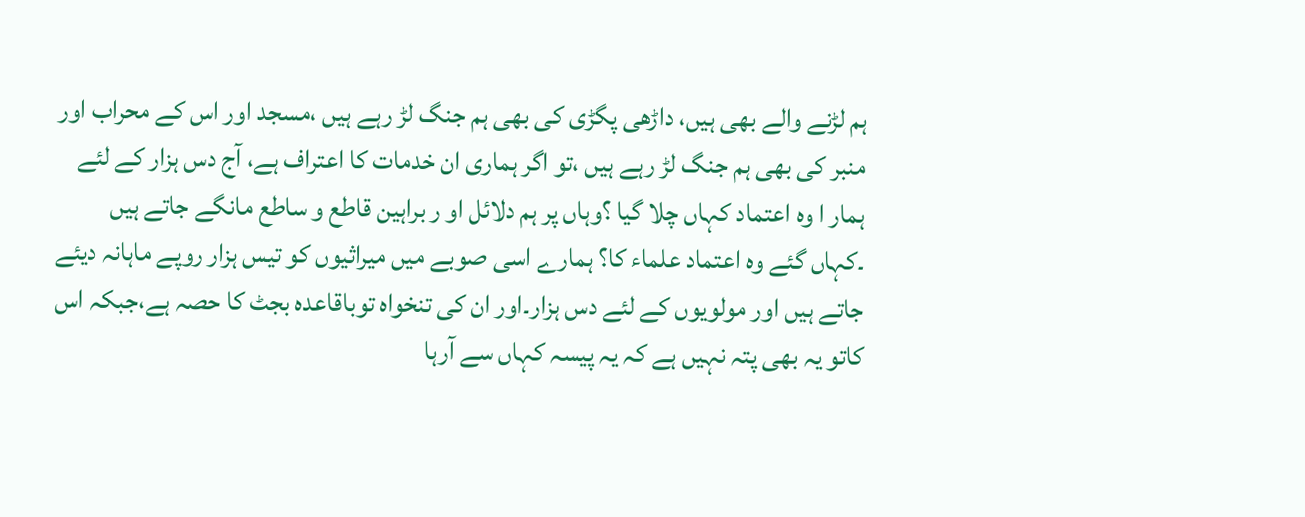ہم لڑنے والے بھی ہیں، داڑھی پگڑی کی بھی ہم جنگ لڑ رہے ہیں ،مسجد اور اس کے محراب اور منبر کی بھی ہم جنگ لڑ رہے ہیں ،تو اگر ہماری ان خدمات کا اعتراف ہے، آج دس ہزار کے لئے ہمار ا وہ اعتماد کہاں چلا گیا ؟وہاں پر ہم دلائل او ر براہین قاطع و ساطع مانگے جاتے ہیں ۔کہاں گئے وہ اعتماد علماء کا؟ ہمارے اسی صوبے میں میراثیوں کو تیس ہزار روپے ماہانہ دیئے جاتے ہیں اور مولویوں کے لئے دس ہزار۔اور ان کی تنخواہ توباقاعدہ بجٹ کا حصہ ہے،جبکہ اس کاتو یہ بھی پتہ نہیں ہے کہ یہ پیسہ کہاں سے آرہا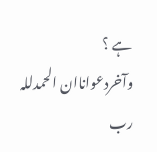ہے ؟
وآخردعواناان الحمدللہ رب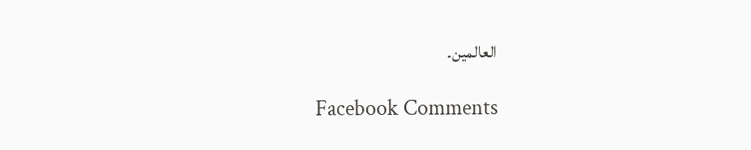العالمین۔

Facebook Comments